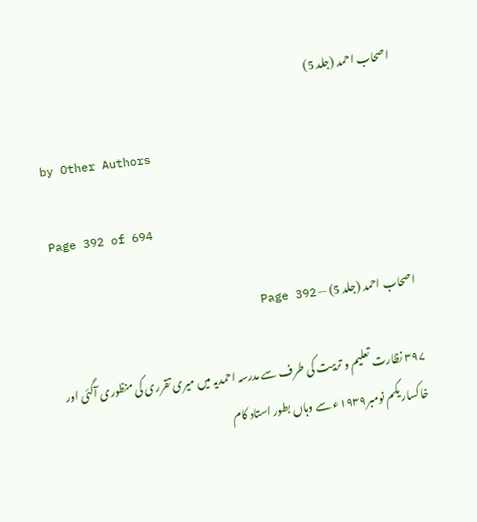اصحاب احمد (جلد 5)

by Other Authors

Page 392 of 694

اصحاب احمد (جلد 5) — Page 392

۳۹۷ نظارت تعلیم و تربیت کی طرف سے مدرسہ احمدیہ میں میری تقرری کی منظوری آگئی اور خاکسار یکم نومبر۱۹۳۹ء سے وہاں بطور استاد کام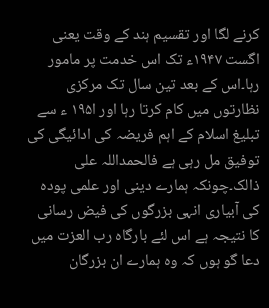کرنے لگا اور تقسیم ہند کے وقت یعنی اگست ۱۹۴۷ء تک اس خدمت پر مامور رہا۔اس کے بعد تین سال تک مرکزی نظارتوں میں کام کرتا رہا اور ا۱۹۵ ء سے تبلیغ اسلام کے اہم فریضہ کی ادائیگی کی توفیق مل رہی ہے فالحمداللہ علی ذالک۔چونکہ ہمارے دینی اور علمی پودہ کی آبیاری انہی بزرگوں کی فیض رسانی کا نتیجہ ہے اس لئے بارگاہ رب العزت میں دعا گو ہوں کہ وہ ہمارے ان بزرگان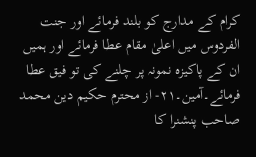کرام کے مدارج کو بلند فرمائے اور جنت الفردوس میں اعلیٰ مقام عطا فرمائے اور ہمیں ان کے پاکیزہ نمونہ پر چلنے کی تو فیق عطا فرمائے۔آمین۔۲۱- از محترم حکیم دین محمد صاحب پنشنرا کا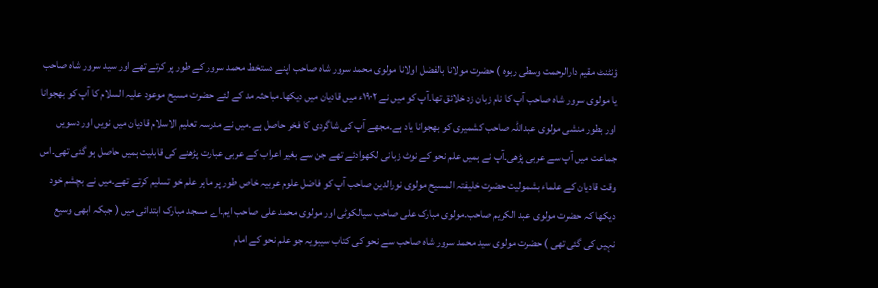ؤنٹنٹ مقیم دارالرحمت وسطی ربوہ ) حضرت مولانا بالفضل اولانا مولوی محمد سرور شاہ صاحب اپنے دستخط محمد سرور کے طور پر کرتے تھے اور سید سرور شاہ صاحب یا مولوی سرور شاہ صاحب آپ کا نام زبان زد خلائق تھا۔آپ کو میں نے ۱۹۰۲ء میں قادیان میں دیکھا۔مباحثہ مد کے لئے حضرت مسیح موعود علیہ السلام کا آپ کو بھجوانا اور بطور منشی مولوی عبداللہ صاحب کشمیری کو بھجوانا یاد ہے۔مجھے آپ کی شاگردی کا فخر حاصل ہے۔میں نے مدرسہ تعلیم الاسلام قادیان میں نویں اور دسویں جماعت میں آپ سے عربی پڑھی۔آپ نے ہمیں علم نحو کے نوٹ زبانی لکھوادئے تھے جن سے بغیر اعراب کے عربی عبارت پڑھنے کی قابلیت ہمیں حاصل ہو گئی تھی۔اس وقت قادیان کے علماء بشمولیت حضرت خلیفتہ المسیح مولوی نورالدین صاحب آپ کو فاضل علوم عربیہ خاص طور پر ماہر علم خو تسلیم کرتے تھے۔میں نے بچشم خود دیکھا کہ حضرت مولوی عبد الکریم صاحب۔مولوی مبارک علی صاحب سیالکوٹی اور مولوی محمد علی صاحب ایم۔اے مسجد مبارک ابتدائی میں ( جبکہ ابھی وسیع نہیں کی گئی تھی ) حضرت مولوی سید محمد سرور شاہ صاحب سے نحو کی کتاب سیبویہ جو علم نحو کے امام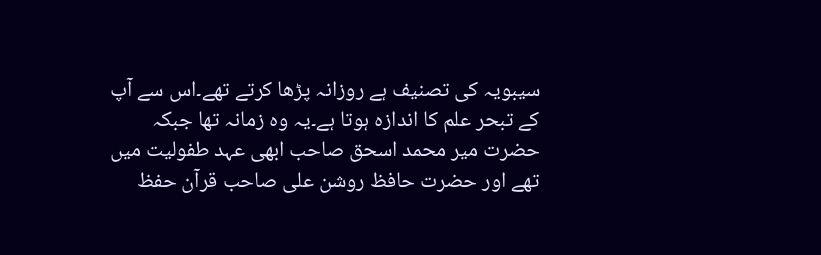سیبویہ کی تصنیف ہے روزانہ پڑھا کرتے تھے۔اس سے آپ کے تبحر علم کا اندازہ ہوتا ہے۔یہ وہ زمانہ تھا جبکہ حضرت میر محمد اسحق صاحب ابھی عہد طفولیت میں تھے اور حضرت حافظ روشن علی صاحب قرآن حفظ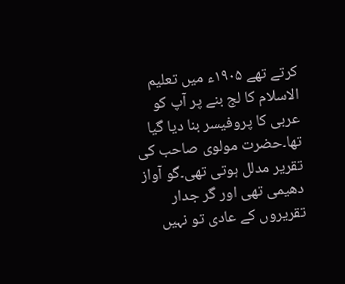کرتے تھے ۱۹۰۵ء میں تعلیم الاسلام کا لج بنے پر آپ کو عربی کا پروفیسر بنا دیا گیا تھا۔حضرت مولوی صاحب کی تقریر مدلل ہوتی تھی۔گو آواز دھیمی تھی اور گر جدار تقریروں کے عادی تو نہیں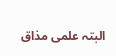البتہ علمی مذاق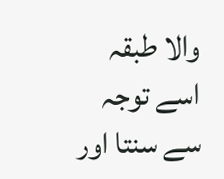والا طبقہ اسے توجہ سے سنتا اور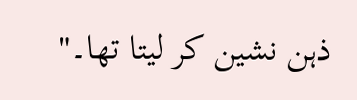ذہن نشین کر لیتا تھا۔"